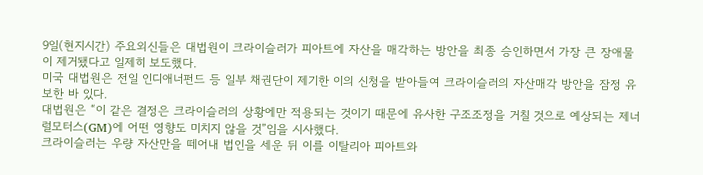9일(현지시간) 주요외신들은 대법원이 크라이슬러가 피아트에 자산을 매각하는 방안을 최종 승인하면서 가장 큰 장애물이 제거됐다고 일제히 보도했다.
미국 대법원은 전일 인디애너펀드 등 일부 채권단이 제기한 이의 신청을 받아들여 크라이슬러의 자산매각 방안을 잠정 유보한 바 있다.
대법원은 “이 같은 결정은 크라이슬러의 상황에만 적용되는 것이기 때문에 유사한 구조조정을 거칠 것으로 예상되는 제너럴모터스(GM)에 어떤 영향도 미치지 않을 것”임을 시사했다.
크라이슬러는 우량 자산만을 떼어내 법인을 세운 뒤 이를 이탈리아 피아트와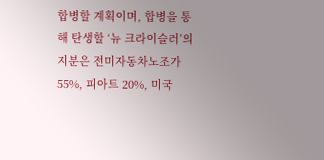합병할 계획이며, 합병을 통해 탄생할 ‘뉴 크라이슬러’의 지분은 전미자동차노조가 55%, 피아트 20%, 미국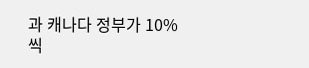과 캐나다 정부가 10%씩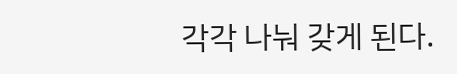각각 나눠 갖게 된다.